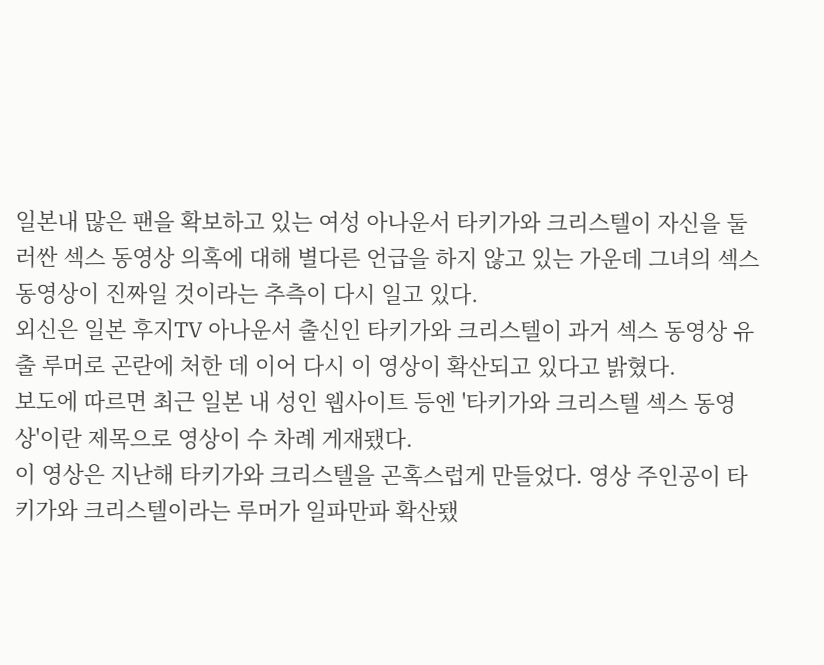일본내 많은 팬을 확보하고 있는 여성 아나운서 타키가와 크리스텔이 자신을 둘러싼 섹스 동영상 의혹에 대해 별다른 언급을 하지 않고 있는 가운데 그녀의 섹스 동영상이 진짜일 것이라는 추측이 다시 일고 있다.
외신은 일본 후지TV 아나운서 출신인 타키가와 크리스텔이 과거 섹스 동영상 유출 루머로 곤란에 처한 데 이어 다시 이 영상이 확산되고 있다고 밝혔다.
보도에 따르면 최근 일본 내 성인 웹사이트 등엔 '타키가와 크리스텔 섹스 동영상'이란 제목으로 영상이 수 차례 게재됐다.
이 영상은 지난해 타키가와 크리스텔을 곤혹스럽게 만들었다. 영상 주인공이 타키가와 크리스텔이라는 루머가 일파만파 확산됐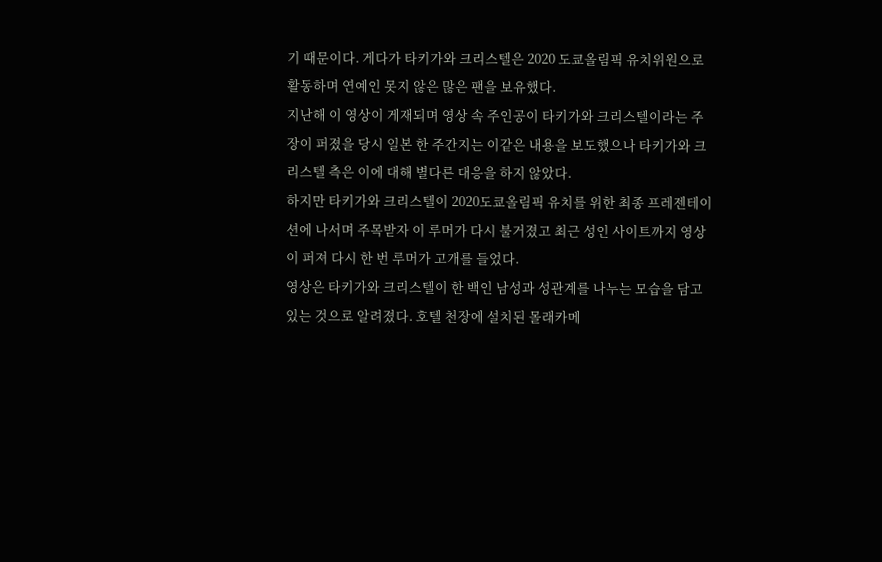기 때문이다. 게다가 타키가와 크리스텔은 2020 도쿄올림픽 유치위원으로 활동하며 연예인 못지 않은 많은 팬을 보유했다.
지난해 이 영상이 게재되며 영상 속 주인공이 타키가와 크리스텔이라는 주장이 퍼졌을 당시 일본 한 주간지는 이같은 내용을 보도했으나 타키가와 크리스텔 측은 이에 대해 별다른 대응을 하지 않았다.
하지만 타키가와 크리스텔이 2020도쿄올림픽 유치를 위한 최종 프레젠테이션에 나서며 주목받자 이 루머가 다시 불거졌고 최근 성인 사이트까지 영상이 퍼져 다시 한 번 루머가 고개를 들었다.
영상은 타키가와 크리스텔이 한 백인 남성과 성관계를 나누는 모습을 담고 있는 것으로 알려졌다. 호텔 천장에 설치된 몰래카메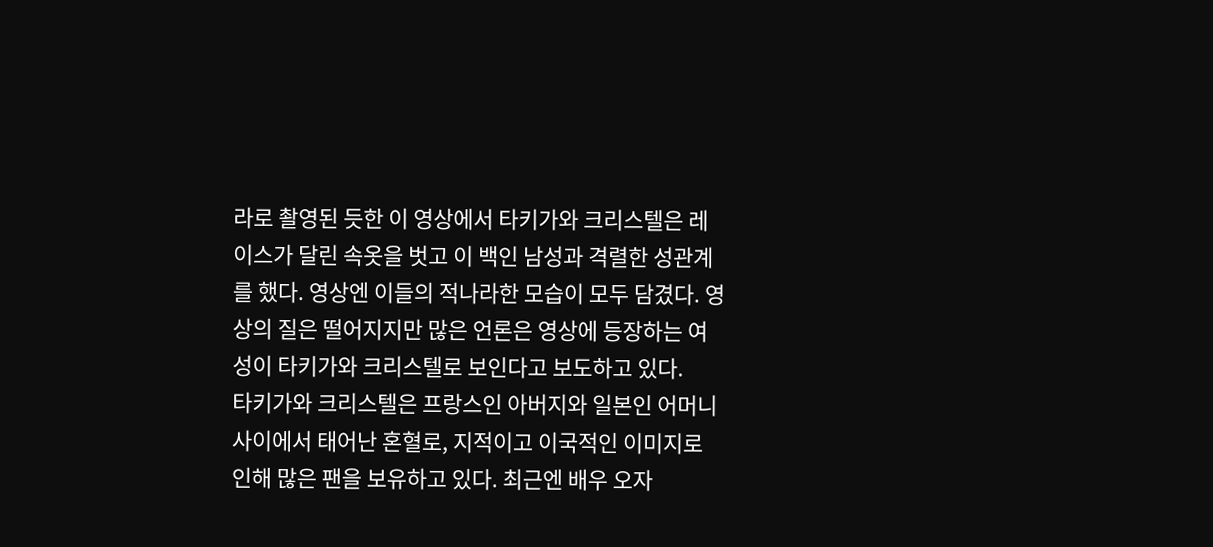라로 촬영된 듯한 이 영상에서 타키가와 크리스텔은 레이스가 달린 속옷을 벗고 이 백인 남성과 격렬한 성관계를 했다. 영상엔 이들의 적나라한 모습이 모두 담겼다. 영상의 질은 떨어지지만 많은 언론은 영상에 등장하는 여성이 타키가와 크리스텔로 보인다고 보도하고 있다.
타키가와 크리스텔은 프랑스인 아버지와 일본인 어머니 사이에서 태어난 혼혈로, 지적이고 이국적인 이미지로 인해 많은 팬을 보유하고 있다. 최근엔 배우 오자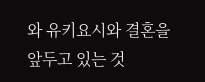와 유키요시와 결혼을 앞두고 있는 것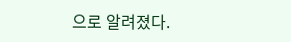으로 알려졌다.